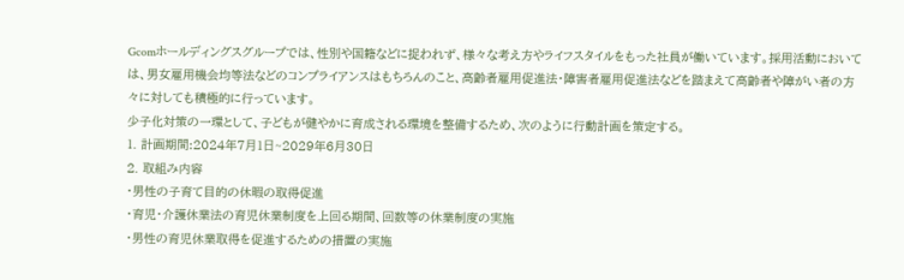Gcomホールディングスグループでは、性別や国籍などに捉われず、様々な考え方やライフスタイルをもった社員が働いています。採用活動においては、男女雇用機会均等法などのコンプライアンスはもちろんのこと、高齢者雇用促進法・障害者雇用促進法などを踏まえて高齢者や障がい者の方々に対しても積極的に行っています。
少子化対策の一環として、子どもが健やかに育成される環境を整備するため、次のように行動計画を策定する。
1. 計画期間:2024年7月1日~2029年6月30日
2. 取組み内容
・男性の子育て目的の休暇の取得促進
・育児・介護休業法の育児休業制度を上回る期間、回数等の休業制度の実施
・男性の育児休業取得を促進するための措置の実施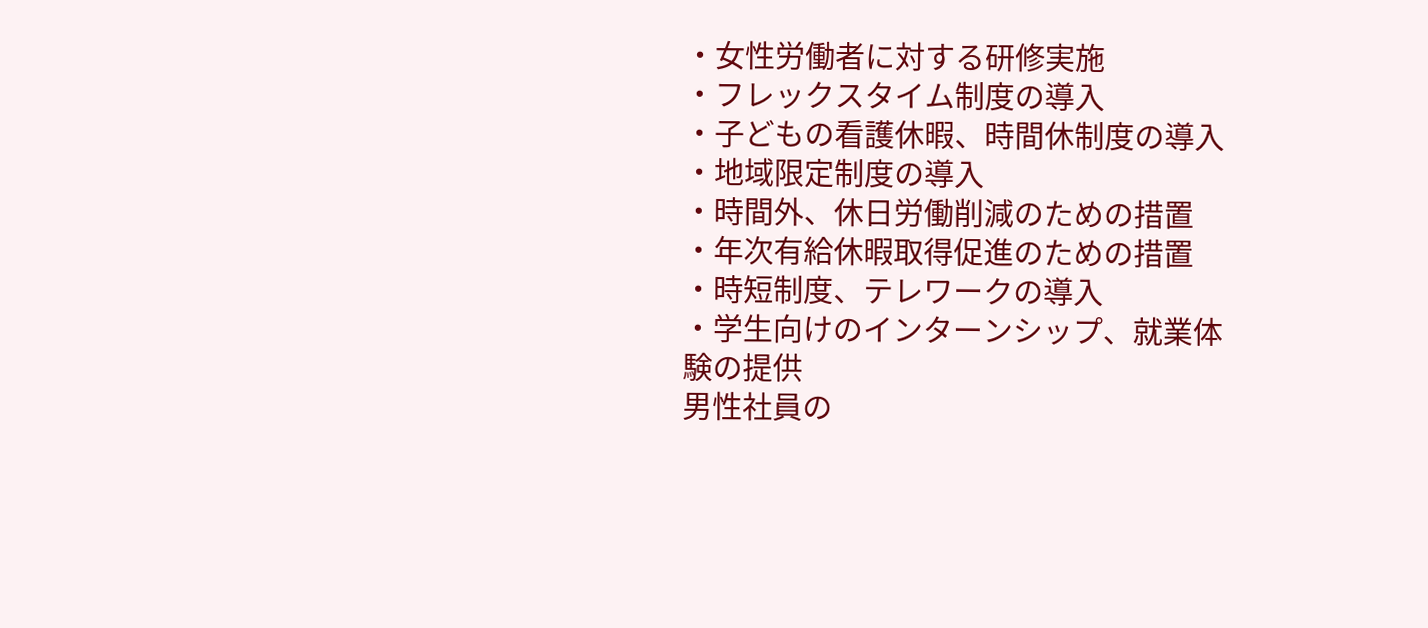・女性労働者に対する研修実施
・フレックスタイム制度の導入
・子どもの看護休暇、時間休制度の導入
・地域限定制度の導入
・時間外、休日労働削減のための措置
・年次有給休暇取得促進のための措置
・時短制度、テレワークの導入
・学生向けのインターンシップ、就業体験の提供
男性社員の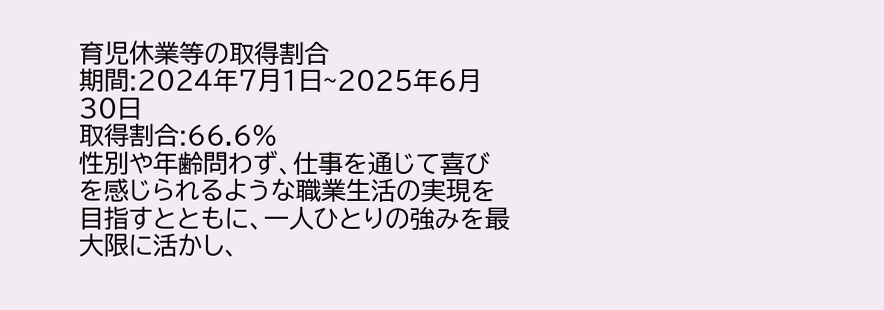育児休業等の取得割合
期間:2024年7月1日~2025年6月30日
取得割合:66.6%
性別や年齢問わず、仕事を通じて喜びを感じられるような職業生活の実現を目指すとともに、一人ひとりの強みを最大限に活かし、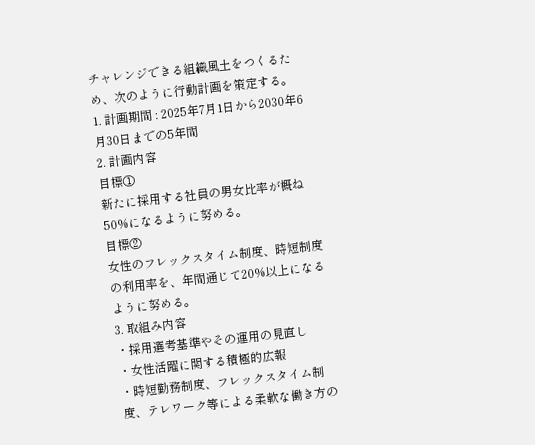チャレンジできる組織風土をつくるため、次のように行動計画を策定する。
1. 計画期間 : 2025年7月1日から2030年6月30日までの5年間
2. 計画内容
目標①
新たに採用する社員の男女比率が概ね50%になるように努める。
目標②
女性のフレックスタイム制度、時短制度の利用率を、年間通じて20%以上になるように努める。
3. 取組み内容
・採用選考基準やその運用の見直し
・女性活躍に関する積極的広報
・時短勤務制度、フレックスタイム制度、テレワーク等による柔軟な働き方の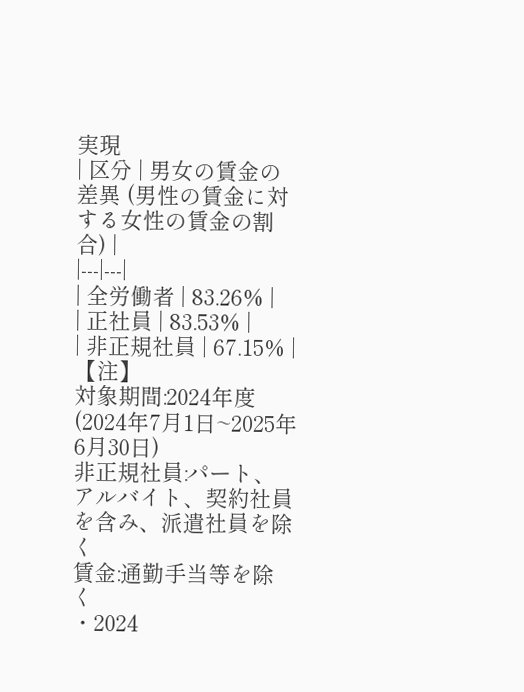実現
| 区分 | 男女の賃金の差異 (男性の賃金に対する女性の賃金の割合) |
|---|---|
| 全労働者 | 83.26% |
| 正社員 | 83.53% |
| 非正規社員 | 67.15% |
【注】
対象期間:2024年度(2024年7月1日~2025年6月30日)
非正規社員:パート、アルバイト、契約社員を含み、派遣社員を除く
賃金:通勤手当等を除く
・2024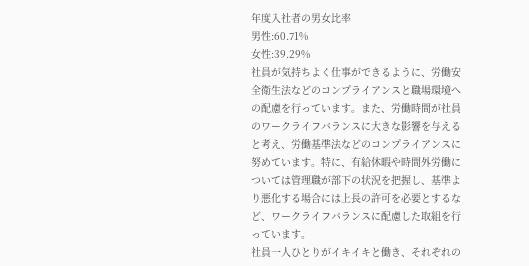年度入社者の男女比率
男性:60.71%
女性:39.29%
社員が気持ちよく仕事ができるように、労働安全衛生法などのコンプライアンスと職場環境への配慮を行っています。また、労働時間が社員のワークライフバランスに大きな影響を与えると考え、労働基準法などのコンプライアンスに努めています。特に、有給休暇や時間外労働については管理職が部下の状況を把握し、基準より悪化する場合には上長の許可を必要とするなど、ワークライフバランスに配慮した取組を行っています。
社員一人ひとりがイキイキと働き、それぞれの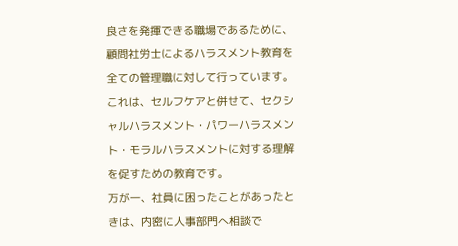良さを発揮できる職場であるために、顧問社労士によるハラスメント教育を全ての管理職に対して行っています。これは、セルフケアと併せて、セクシャルハラスメント・パワーハラスメント・モラルハラスメントに対する理解を促すための教育です。
万が一、社員に困ったことがあったときは、内密に人事部門へ相談で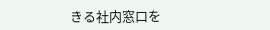きる社内窓口を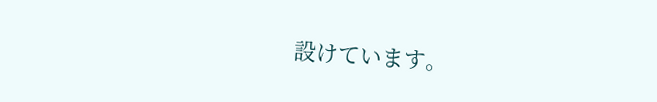設けています。